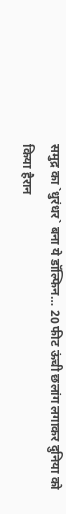समुद्र का `धुरंधर` बना ये डॉल्फिन… 20 फीट ऊंची छलांग लगाकर दुनिया को किया हैरान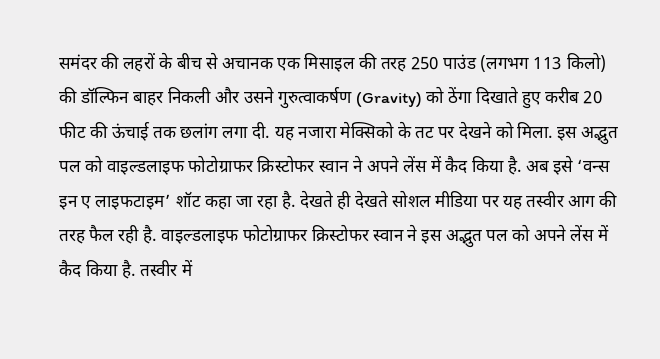समंदर की लहरों के बीच से अचानक एक मिसाइल की तरह 250 पाउंड (लगभग 113 किलो) की डॉल्फिन बाहर निकली और उसने गुरुत्वाकर्षण (Gravity) को ठेंगा दिखाते हुए करीब 20 फीट की ऊंचाई तक छलांग लगा दी. यह नजारा मेक्सिको के तट पर देखने को मिला. इस अद्भुत पल को वाइल्डलाइफ फोटोग्राफर क्रिस्टोफर स्वान ने अपने लेंस में कैद किया है. अब इसे ‘वन्स इन ए लाइफटाइम’ शॉट कहा जा रहा है. देखते ही देखते सोशल मीडिया पर यह तस्वीर आग की तरह फैल रही है. वाइल्डलाइफ फोटोग्राफर क्रिस्टोफर स्वान ने इस अद्भुत पल को अपने लेंस में कैद किया है. तस्वीर में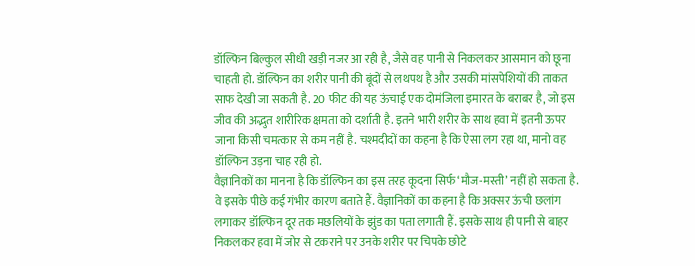डॉल्फिन बिल्कुल सीधी खड़ी नजर आ रही है, जैसे वह पानी से निकलकर आसमान को छूना चाहती हो. डॉल्फिन का शरीर पानी की बूंदों से लथपथ है और उसकी मांसपेशियों की ताकत साफ देखी जा सकती है. 20 फीट की यह ऊंचाई एक दोमंजिला इमारत के बराबर है, जो इस जीव की अद्भुत शारीरिक क्षमता को दर्शाती है. इतने भारी शरीर के साथ हवा में इतनी ऊपर जाना किसी चमत्कार से कम नहीं है. चश्मदीदों का कहना है कि ऐसा लग रहा था, मानो वह डॉल्फिन उड़ना चाह रही हो.
वैज्ञानिकों का मानना है कि डॉल्फिन का इस तरह कूदना सिर्फ ‘मौज-मस्ती’ नहीं हो सकता है. वे इसके पीछे कई गंभीर कारण बताते हैं. वैज्ञानिकों का कहना है कि अक्सर ऊंची छलांग लगाकर डॉल्फिन दूर तक मछलियों के झुंड का पता लगाती हैं. इसके साथ ही पानी से बाहर निकलकर हवा में जोर से टकराने पर उनके शरीर पर चिपके छोटे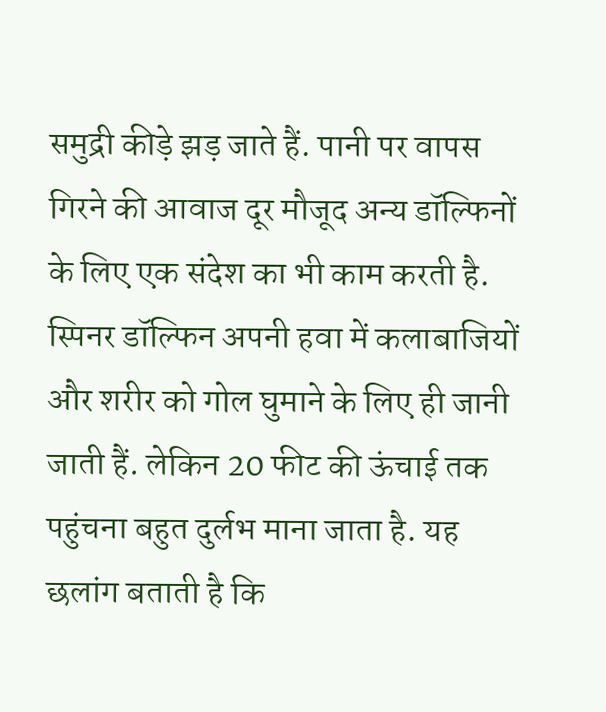समुद्री कीड़े झड़ जाते हैं. पानी पर वापस गिरने की आवाज दूर मौजूद अन्य डॉल्फिनों के लिए एक संदेश का भी काम करती है.
स्पिनर डॉल्फिन अपनी हवा में कलाबाजियों और शरीर को गोल घुमाने के लिए ही जानी जाती हैं. लेकिन 20 फीट की ऊंचाई तक पहुंचना बहुत दुर्लभ माना जाता है. यह छलांग बताती है कि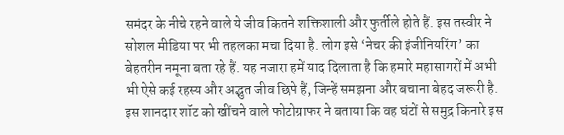समंदर के नीचे रहने वाले ये जीव कितने शक्तिशाली और फुर्तीले होते हैं. इस तस्वीर ने सोशल मीडिया पर भी तहलका मचा दिया है. लोग इसे ‘नेचर की इंजीनियरिंग’ का बेहतरीन नमूना बता रहे हैं. यह नजारा हमें याद दिलाता है कि हमारे महासागरों में अभी भी ऐसे कई रहस्य और अद्भुत जीव छिपे हैं, जिन्हें समझना और बचाना बेहद जरूरी है.
इस शानदार शॉट को खींचने वाले फोटोग्राफर ने बताया कि वह घंटों से समुद्र किनारे इस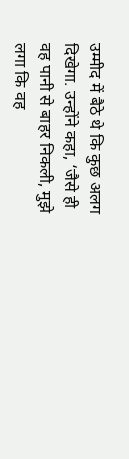उम्मीद में बैठे थे कि कुछ अलग दिखेगा. उन्होंने कहा, ‘जैसे ही वह पानी से बाहर निकली, मुझे लगा कि वह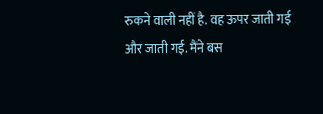रुकने वाली नहीं है. वह ऊपर जाती गई और जाती गई. मैंने बस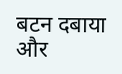बटन दबाया और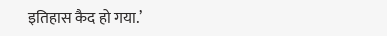इतिहास कैद हो गया.’